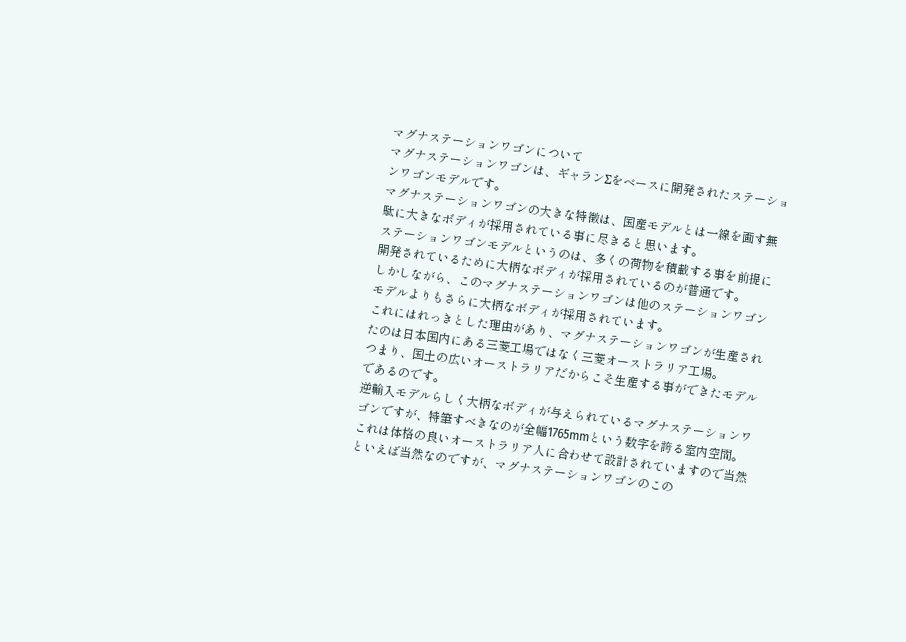マグナステーションワゴンについて
マグナステーションワゴンは、ギャランΣをベースに開発されたステーションワゴンモデルです。
マグナステーションワゴンの大きな特徴は、国産モデルとは一線を画す無駄に大きなボディが採用されている事に尽きると思います。
ステーションワゴンモデルというのは、多くの荷物を積載する事を前提に開発されているために大柄なボディが採用されているのが普通です。
しかしながら、このマグナステーションワゴンは他のステーションワゴンモデルよりもさらに大柄なボディが採用されています。
これにはれっきとした理由があり、マグナステーションワゴンが生産されたのは日本国内にある三菱工場ではなく三菱オーストラリア工場。
つまり、国土の広いオーストラリアだからこそ生産する事ができたモデルであるのです。
逆輸入モデルらしく大柄なボディが与えられているマグナステーションワゴンですが、特筆すべきなのが全幅1765mmという数字を誇る室内空間。
これは体格の良いオーストラリア人に合わせて設計されていますので当然といえば当然なのですが、マグナステーションワゴンのこの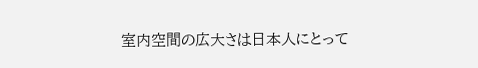室内空間の広大さは日本人にとって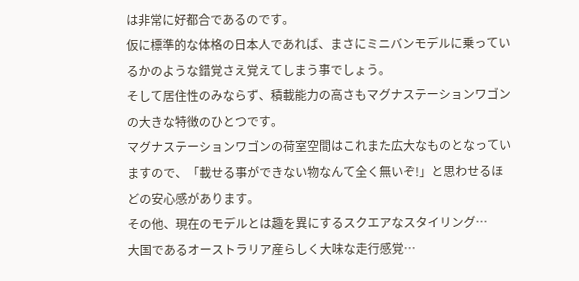は非常に好都合であるのです。
仮に標準的な体格の日本人であれば、まさにミニバンモデルに乗っているかのような錯覚さえ覚えてしまう事でしょう。
そして居住性のみならず、積載能力の高さもマグナステーションワゴンの大きな特徴のひとつです。
マグナステーションワゴンの荷室空間はこれまた広大なものとなっていますので、「載せる事ができない物なんて全く無いぞ!」と思わせるほどの安心感があります。
その他、現在のモデルとは趣を異にするスクエアなスタイリング…
大国であるオーストラリア産らしく大味な走行感覚…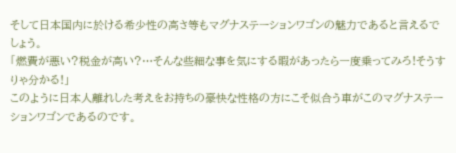そして日本国内に於ける希少性の高さ等もマグナステーションワゴンの魅力であると言えるでしょう。
「燃費が悪い?税金が高い?…そんな些細な事を気にする暇があったら一度乗ってみろ!そうすりゃ分かる!」
このように日本人離れした考えをお持ちの豪快な性格の方にこそ似合う車がこのマグナステーションワゴンであるのです。